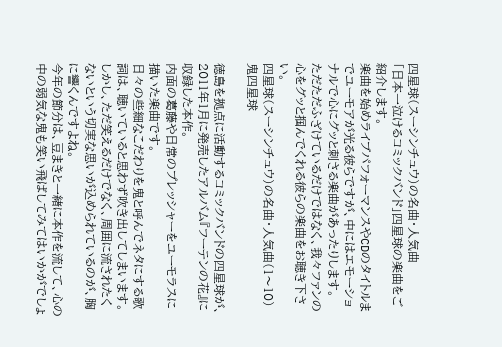四星球(スーシンチュウ)の名曲・人気曲
「日本一泣けるコミックバンド」四星球の楽曲をご紹介します。
楽曲を始めライブパフォーマンスやCDのタイトルまでユーモアが光る彼らですが、中にはエモーショナルで心にグッと刺さる楽曲があったりします。
ただただふざけているだけではなく、我々ファンの心をグッと掴んでくれる彼らの楽曲をお聴き下さい。
四星球(スーシンチュウ)の名曲・人気曲(1〜10)
鬼四星球

徳島を拠点に活動するコミックバンドの四星球が、2011年1月に発売したアルバム『フーテンの花』に収録した本作。
内面の葛藤や日常のプレッシャーをユーモラスに描いた楽曲です。
日々の些細なこだわりを鬼と呼んでネタにする歌詞は、聴いていると思わず吹き出してしまいます。
しかし、ただ笑えるだけでなく、周囲に流されたくないという切実な思いが込められているのが、胸に響くんですよね。
今年の節分は、豆まきと一緒に本作を流して、心の中の弱気な鬼も笑い飛ばしてみてはいかがでしょ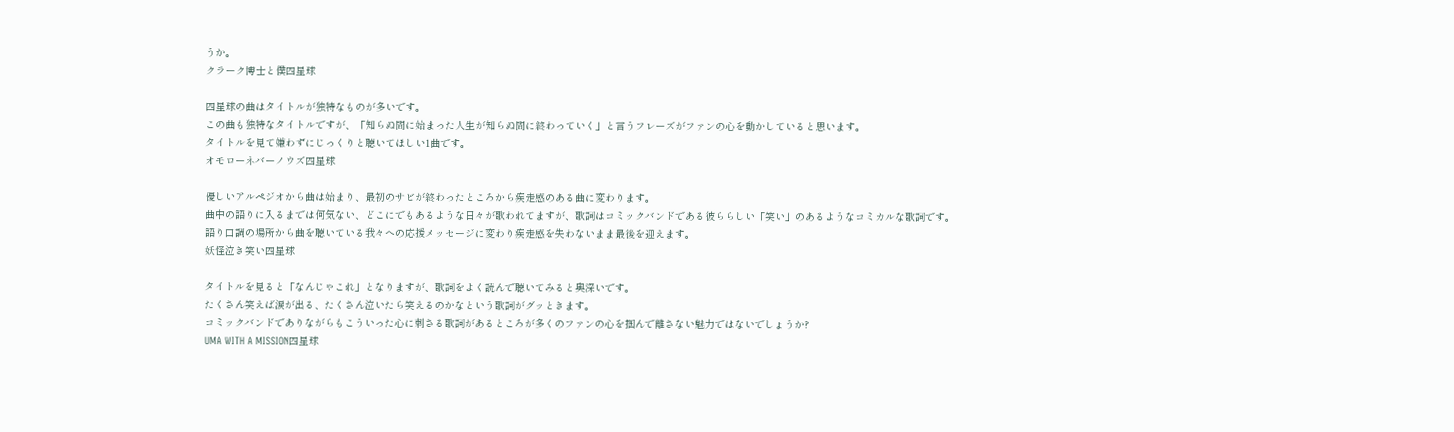うか。
クラーク博士と僕四星球

四星球の曲はタイトルが独特なものが多いです。
この曲も独特なタイトルですが、「知らぬ間に始まった人生が知らぬ間に終わっていく」と言うフレーズがファンの心を動かしていると思います。
タイトルを見て嫌わずにじっくりと聴いてほしい1曲です。
オモローネバーノウズ四星球

優しいアルペジオから曲は始まり、最初のサビが終わったところから疾走感のある曲に変わります。
曲中の語りに入るまでは何気ない、どこにでもあるような日々が歌われてますが、歌詞はコミックバンドである彼ららしい「笑い」のあるようなコミカルな歌詞です。
語り口調の場所から曲を聴いている我々への応援メッセージに変わり疾走感を失わないまま最後を迎えます。
妖怪泣き笑い四星球

タイトルを見ると「なんじゃこれ」となりますが、歌詞をよく読んで聴いてみると奥深いです。
たくさん笑えば涙が出る、たくさん泣いたら笑えるのかなという歌詞がグッときます。
コミックバンドでありながらもこういった心に刺さる歌詞があるところが多くのファンの心を掴んで離さない魅力ではないでしょうか?
UMA WITH A MISSION四星球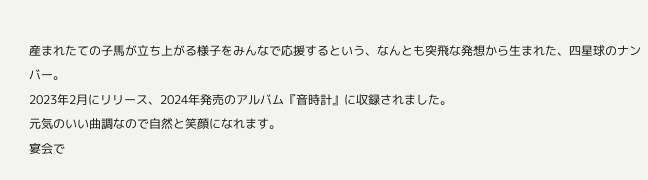産まれたての子馬が立ち上がる様子をみんなで応援するという、なんとも突飛な発想から生まれた、四星球のナンバー。
2023年2月にリリース、2024年発売のアルバム『音時計』に収録されました。
元気のいい曲調なので自然と笑顔になれます。
宴会で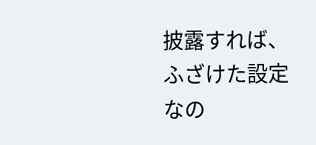披露すれば、ふざけた設定なの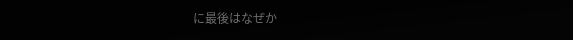に最後はなぜか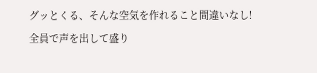グッとくる、そんな空気を作れること間違いなし!
全員で声を出して盛り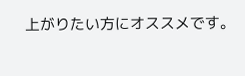上がりたい方にオススメです。